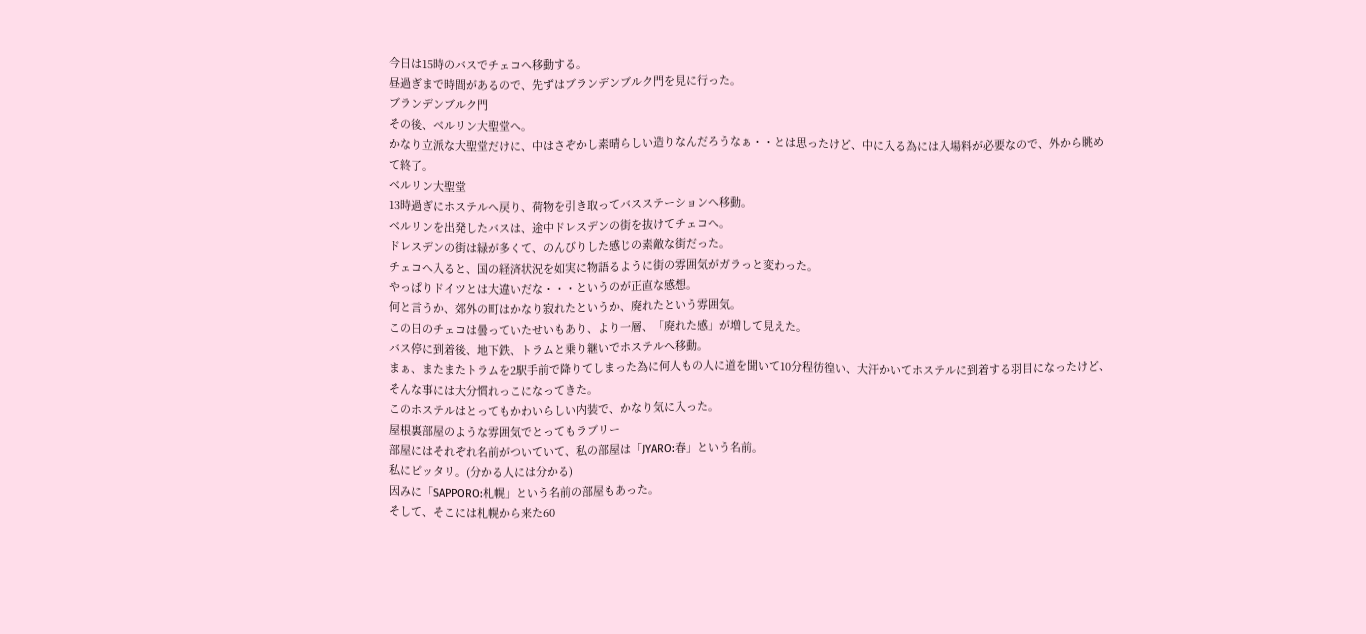今日は15時のバスでチェコへ移動する。
昼過ぎまで時間があるので、先ずはブランデンブルク門を見に行った。
ブランデンブルク門
その後、ベルリン大聖堂へ。
かなり立派な大聖堂だけに、中はさぞかし素晴らしい造りなんだろうなぁ・・とは思ったけど、中に入る為には入場料が必要なので、外から眺めて終了。
ベルリン大聖堂
13時過ぎにホステルへ戻り、荷物を引き取ってバスステーションへ移動。
ベルリンを出発したバスは、途中ドレスデンの街を抜けてチェコへ。
ドレスデンの街は緑が多くて、のんびりした感じの素敵な街だった。
チェコへ入ると、国の経済状況を如実に物語るように街の雰囲気がガラっと変わった。
やっぱりドイツとは大違いだな・・・というのが正直な感想。
何と言うか、郊外の町はかなり寂れたというか、廃れたという雰囲気。
この日のチェコは曇っていたせいもあり、より一層、「廃れた感」が増して見えた。
バス停に到着後、地下鉄、トラムと乗り継いでホステルへ移動。
まぁ、またまたトラムを2駅手前で降りてしまった為に何人もの人に道を聞いて10分程彷徨い、大汗かいてホステルに到着する羽目になったけど、そんな事には大分慣れっこになってきた。
このホステルはとってもかわいらしい内装で、かなり気に入った。
屋根裏部屋のような雰囲気でとってもラブリー
部屋にはそれぞれ名前がついていて、私の部屋は「JYARO:春」という名前。
私にピッタリ。(分かる人には分かる)
因みに「SAPPORO:札幌」という名前の部屋もあった。
そして、そこには札幌から来た60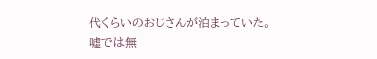代くらいのおじさんが泊まっていた。
嘘では無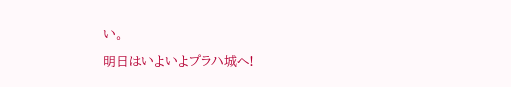い。
明日はいよいよプラハ城へ!